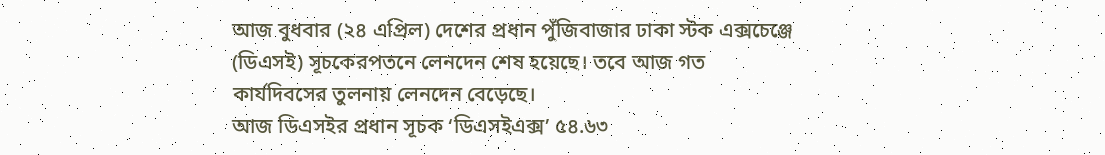আজ বুধবার (২৪ এপ্রিল) দেশের প্রধান পুঁজিবাজার ঢাকা স্টক এক্সচেঞ্জে (ডিএসই) সূচকেরপতনে লেনদেন শেষ হয়েছে। তবে আজ গত কার্যদিবসের তুলনায় লেনদেন বেড়েছে।
আজ ডিএসইর প্রধান সূচক ‘ডিএসইএক্স’ ৫৪.৬৩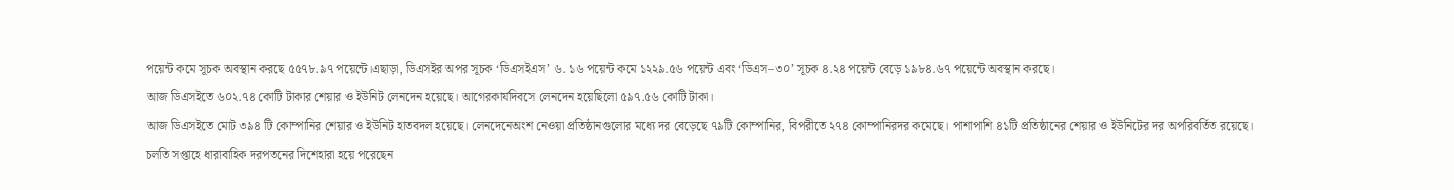পয়েন্ট কমে সূচক অবস্থান করছে ৫৫৭৮.৯৭ পয়েন্টে।এছাড়া, ডিএসইর অপর সূচক ‘ডিএসইএস’ ৬. ১৬ পয়েন্ট কমে ১২২৯.৫৬ পয়েন্ট এবং ‘ডিএস–৩০’ সূচক ৪.২৪ পয়েন্ট বেড়ে ১৯৮৪.৬৭ পয়েন্টে অবস্থান করছে।
আজ ডিএসইতে ৬০২.৭৪ কোটি টাকার শেয়ার ও ইউনিট লেনদেন হয়েছে। আগেরকার্যদিবসে লেনদেন হয়েছিলো ৫৯৭.৫৬ কোটি টাকা।
আজ ডিএসইতে মোট ৩৯৪ টি কোম্পানির শেয়ার ও ইউনিট হাতবদল হয়েছে। লেনদেনেঅংশ নেওয়া প্রতিষ্ঠানগুলোর মধ্যে দর বেড়েছে ৭৯টি কোম্পানির, বিপরীতে ২৭৪ কোম্পানিরদর কমেছে। পাশাপাশি ৪১টি প্রতিষ্ঠানের শেয়ার ও ইউনিটের দর অপরিবর্তিত রয়েছে।
চলতি সপ্তাহে ধারাবাহিক দরপতনের দিশেহারা হয়ে পরেছেন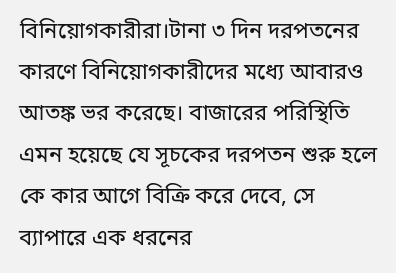বিনিয়োগকারীরা।টানা ৩ দিন দরপতনের কারণে বিনিয়োগকারীদের মধ্যে আবারও আতঙ্ক ভর করেছে। বাজারের পরিস্থিতি এমন হয়েছে যে সূচকের দরপতন শুরু হলে কে কার আগে বিক্রি করে দেবে, সে ব্যাপারে এক ধরনের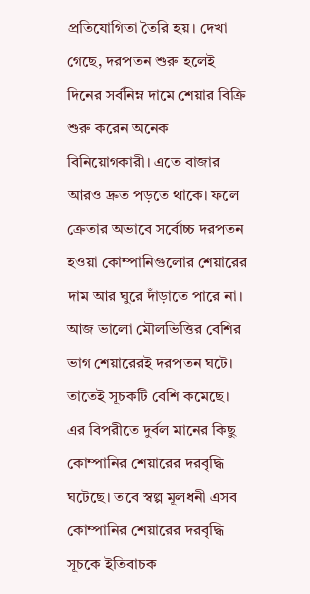প্রতিযোগিতা তৈরি হয়। দেখা গেছে, দরপতন শুরু হলেই দিনের সর্বনিম্ন দামে শেয়ার বিক্রি শুরু করেন অনেক বিনিয়োগকারী। এতে বাজার আরও দ্রুত পড়তে থাকে। ফলে ক্রেতার অভাবে সর্বোচ্চ দরপতন হওয়া কোম্পানিগুলোর শেয়ারের দাম আর ঘুরে দাঁড়াতে পারে না।
আজ ভালো মৌলভিত্তির বেশির ভাগ শেয়ারেরই দরপতন ঘটে। তাতেই সূচকটি বেশি কমেছে। এর বিপরীতে দুর্বল মানের কিছু কোম্পানির শেয়ারের দরবৃদ্ধি ঘটেছে। তবে স্বল্প মূলধনী এসব কোম্পানির শেয়ারের দরবৃদ্ধি সূচকে ইতিবাচক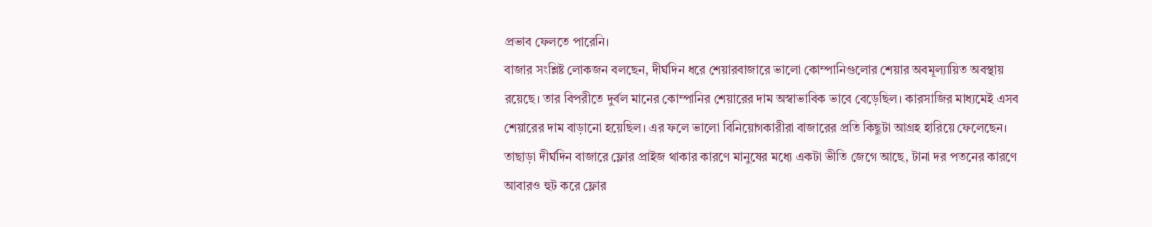প্রভাব ফেলতে পারেনি।
বাজার সংশ্লিষ্ট লোকজন বলছেন, দীর্ঘদিন ধরে শেয়ারবাজারে ভালো কোম্পানিগুলোর শেয়ার অবমূল্যায়িত অবস্থায় রয়েছে। তার বিপরীতে দুর্বল মানের কোম্পানির শেয়ারের দাম অস্বাভাবিক ভাবে বেড়েছিল। কারসাজির মাধ্যমেই এসব শেয়ারের দাম বাড়ানো হয়েছিল। এর ফলে ভালো বিনিয়োগকারীরা বাজারের প্রতি কিছুটা আগ্রহ হারিয়ে ফেলেছেন।
তাছাড়া দীর্ঘদিন বাজারে ফ্লোর প্রাইজ থাকার কারণে মানুষের মধ্যে একটা ভীতি জেগে আছে, টানা দর পতনের কারণে আবারও হুট করে ফ্লোর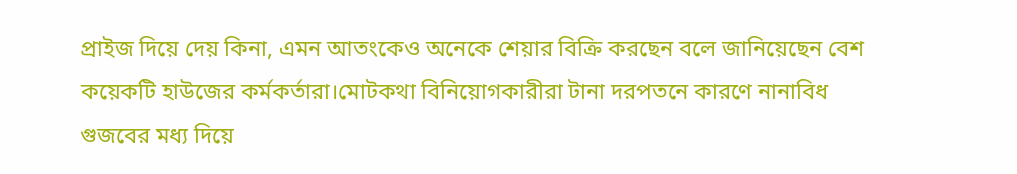প্রাইজ দিয়ে দেয় কিনা, এমন আতংকেও অনেকে শেয়ার বিক্রি করছেন বলে জানিয়েছেন বেশ কয়েকটি হাউজের কর্মকর্তারা।মোটকথা বিনিয়োগকারীরা টানা দরপতনে কারণে নানাবিধ গুজবের মধ্য দিয়ে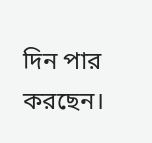দিন পার করছেন।